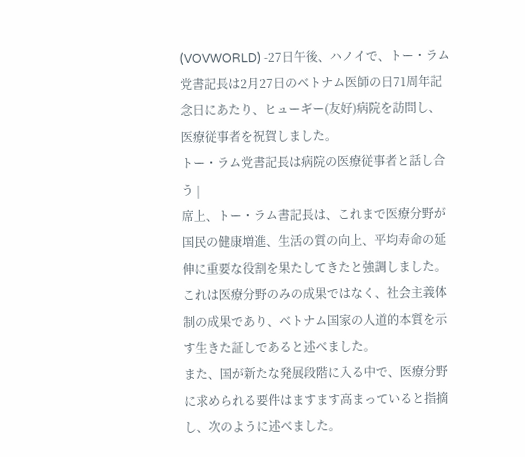(VOVWORLD) -27日午後、ハノイで、トー・ラム党書記長は2月27日のベトナム医師の日71周年記念日にあたり、ヒューギー(友好)病院を訪問し、医療従事者を祝賀しました。
トー・ラム党書記長は病院の医療従事者と話し合う |
席上、トー・ラム書記長は、これまで医療分野が国民の健康増進、生活の質の向上、平均寿命の延伸に重要な役割を果たしてきたと強調しました。これは医療分野のみの成果ではなく、社会主義体制の成果であり、ベトナム国家の人道的本質を示す生きた証しであると述べました。
また、国が新たな発展段階に入る中で、医療分野に求められる要件はますます高まっていると指摘し、次のように述べました。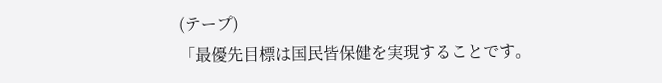(テープ)
「最優先目標は国民皆保健を実現することです。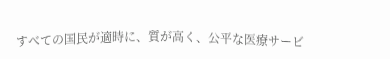すべての国民が適時に、質が高く、公平な医療サービ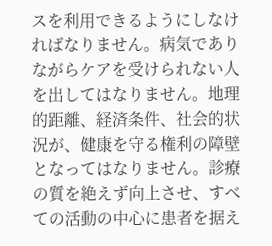スを利用できるようにしなければなりません。病気でありながらケアを受けられない人を出してはなりません。地理的距離、経済条件、社会的状況が、健康を守る権利の障壁となってはなりません。診療の質を絶えず向上させ、すべての活動の中心に患者を据え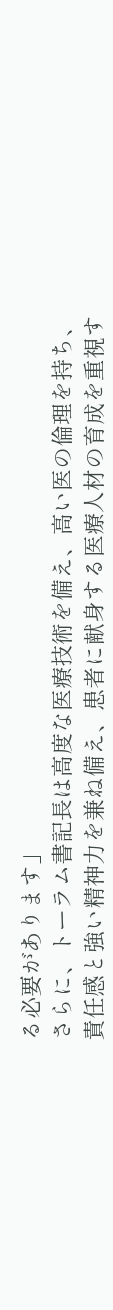る必要があります」
さらに、トーラム書記長は高度な医療技術を備え、高い医の倫理を持ち、責任感と強い精神力を兼ね備え、患者に献身する医療人材の育成を重視す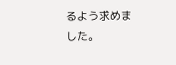るよう求めました。